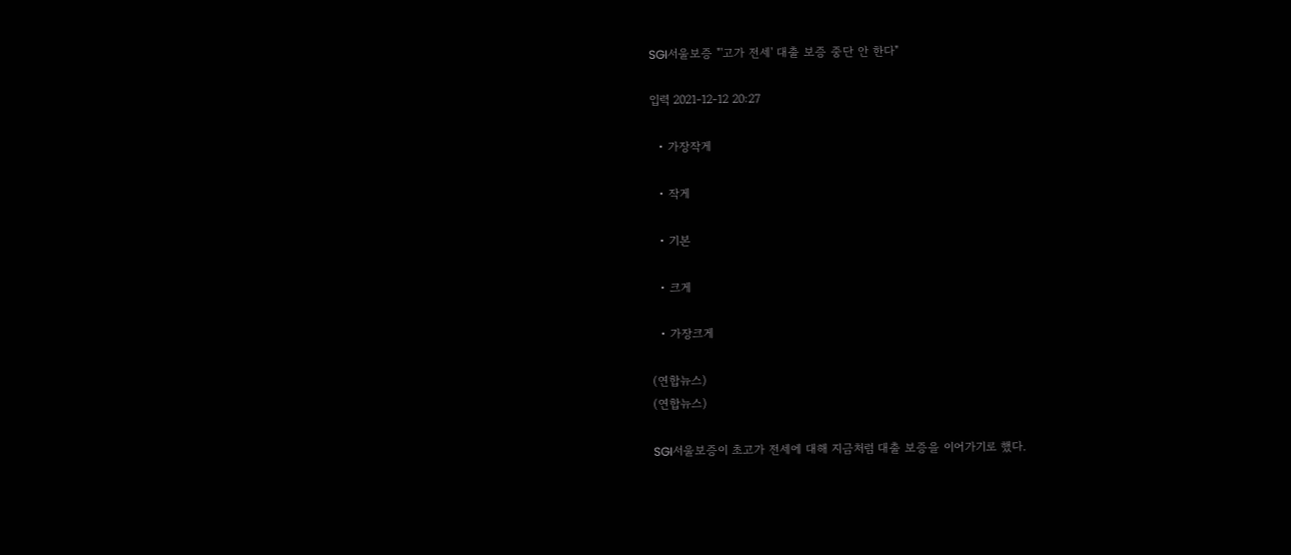SGI서울보증 "'고가 전세' 대출 보증 중단 안 한다"

입력 2021-12-12 20:27

  • 가장작게

  • 작게

  • 기본

  • 크게

  • 가장크게

(연합뉴스)
(연합뉴스)

SGI서울보증이 초고가 전세에 대해 지금처럼 대출 보증을 이어가기로 했다.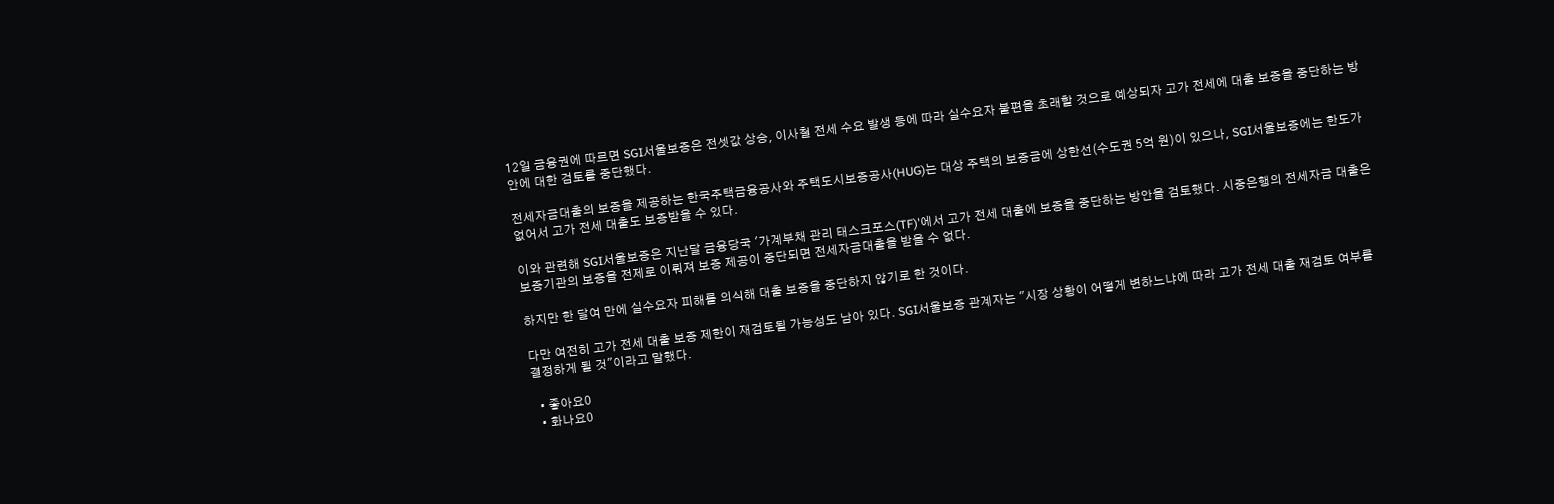12일 금융권에 따르면 SGI서울보증은 전셋값 상승, 이사철 전세 수요 발생 등에 따라 실수요자 불편을 초래할 것으로 예상되자 고가 전세에 대출 보증을 중단하는 방안에 대한 검토를 중단했다.

전세자금대출의 보증을 제공하는 한국주택금융공사와 주택도시보증공사(HUG)는 대상 주택의 보증금에 상한선(수도권 5억 원)이 있으나, SGI서울보증에는 한도가 없어서 고가 전세 대출도 보증받을 수 있다.

이와 관련해 SGI서울보증은 지난달 금융당국 '가계부채 관리 태스크포스(TF)'에서 고가 전세 대출에 보증을 중단하는 방안을 검토했다. 시중은행의 전세자금 대출은 보증기관의 보증을 전제로 이뤄져 보증 제공이 중단되면 전세자금대출을 받을 수 없다.

하지만 한 달여 만에 실수요자 피해를 의식해 대출 보증을 중단하지 않기로 한 것이다.

다만 여전히 고가 전세 대출 보증 제한이 재검토될 가능성도 남아 있다. SGI서울보증 관계자는 "시장 상황이 어떻게 변하느냐에 따라 고가 전세 대출 재검토 여부를 결정하게 될 것"이라고 말했다.

  • 좋아요0
  • 화나요0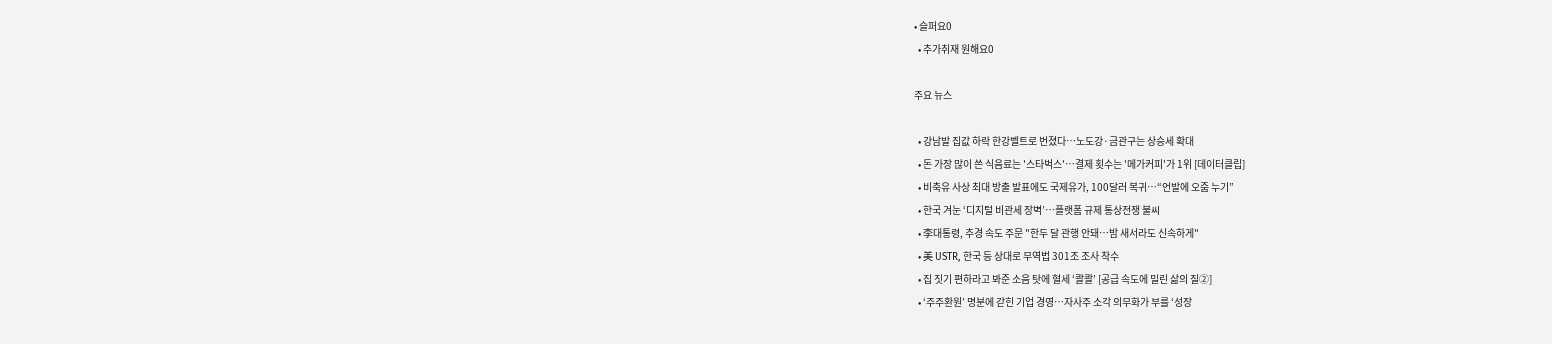• 슬퍼요0
  • 추가취재 원해요0

주요 뉴스

  • 강남발 집값 하락 한강벨트로 번졌다⋯노도강·금관구는 상승세 확대
  • 돈 가장 많이 쓴 식음료는 '스타벅스'…결제 횟수는 '메가커피'가 1위 [데이터클립]
  • 비축유 사상 최대 방출 발표에도 국제유가, 100달러 복귀⋯“언발에 오줌 누기”
  • 한국 겨눈 ‘디지털 비관세 장벽’…플랫폼 규제 통상전쟁 불씨
  • 李대통령, 추경 속도 주문 "한두 달 관행 안돼…밤 새서라도 신속하게"
  • 美 USTR, 한국 등 상대로 무역법 301조 조사 착수
  • 집 짓기 편하라고 봐준 소음 탓에 혈세 ‘콸콸’ [공급 속도에 밀린 삶의 질②]
  • ‘주주환원’ 명분에 갇힌 기업 경영…자사주 소각 의무화가 부를 ‘성장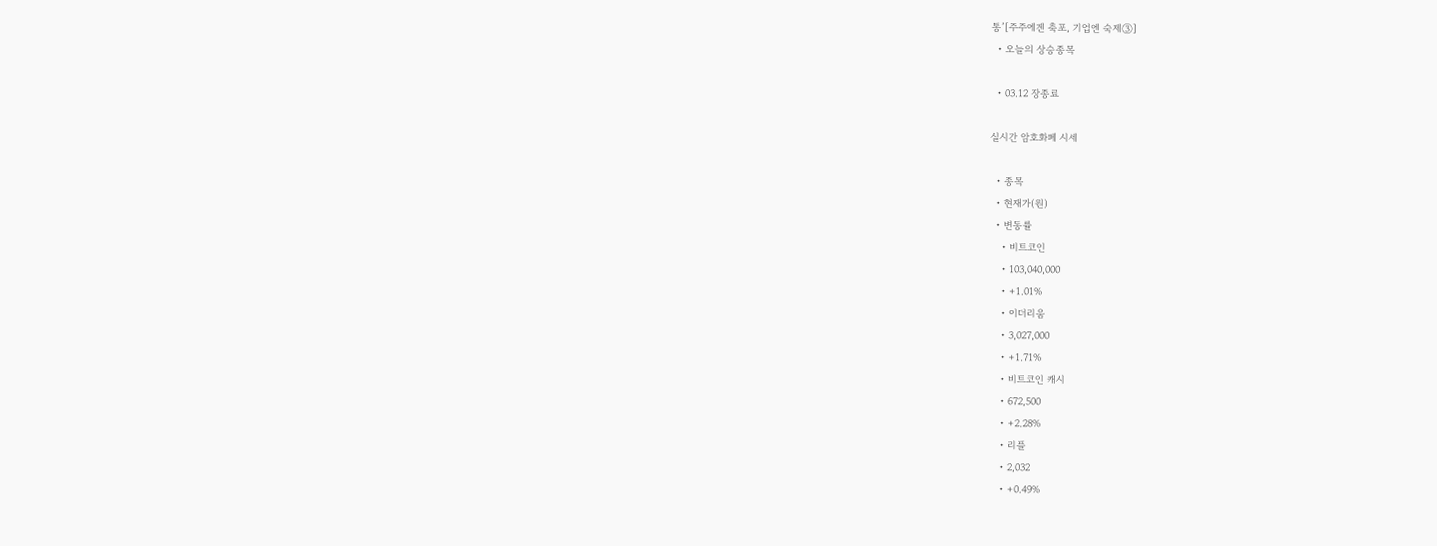통’[주주에겐 축포, 기업엔 숙제③]
  • 오늘의 상승종목

  • 03.12 장종료

실시간 암호화폐 시세

  • 종목
  • 현재가(원)
  • 변동률
    • 비트코인
    • 103,040,000
    • +1.01%
    • 이더리움
    • 3,027,000
    • +1.71%
    • 비트코인 캐시
    • 672,500
    • +2.28%
    • 리플
    • 2,032
    • +0.49%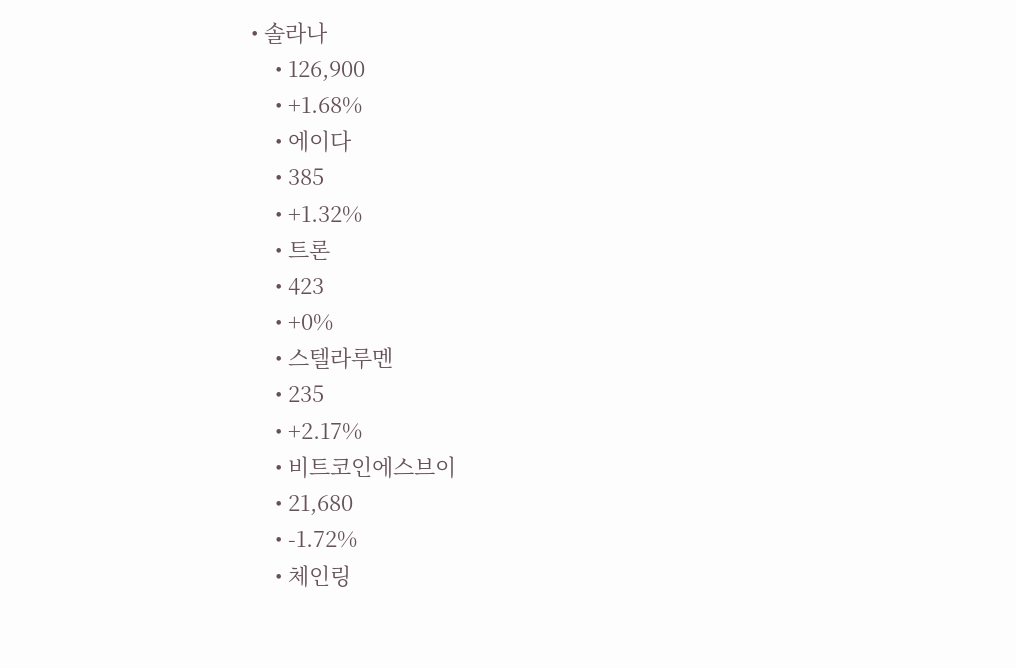• 솔라나
    • 126,900
    • +1.68%
    • 에이다
    • 385
    • +1.32%
    • 트론
    • 423
    • +0%
    • 스텔라루멘
    • 235
    • +2.17%
    • 비트코인에스브이
    • 21,680
    • -1.72%
    • 체인링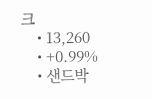크
    • 13,260
    • +0.99%
    • 샌드박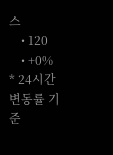스
    • 120
    • +0%
* 24시간 변동률 기준